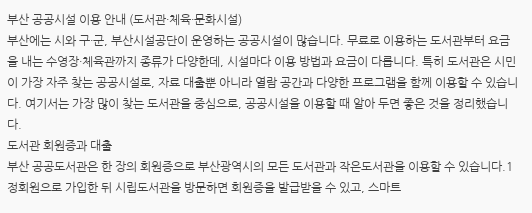부산 공공시설 이용 안내 (도서관·체육·문화시설)
부산에는 시와 구·군, 부산시설공단이 운영하는 공공시설이 많습니다. 무료로 이용하는 도서관부터 요금을 내는 수영장·체육관까지 종류가 다양한데, 시설마다 이용 방법과 요금이 다릅니다. 특히 도서관은 시민이 가장 자주 찾는 공공시설로, 자료 대출뿐 아니라 열람 공간과 다양한 프로그램을 함께 이용할 수 있습니다. 여기서는 가장 많이 찾는 도서관을 중심으로, 공공시설을 이용할 때 알아 두면 좋은 것을 정리했습니다.
도서관 회원증과 대출
부산 공공도서관은 한 장의 회원증으로 부산광역시의 모든 도서관과 작은도서관을 이용할 수 있습니다.1 정회원으로 가입한 뒤 시립도서관을 방문하면 회원증을 발급받을 수 있고, 스마트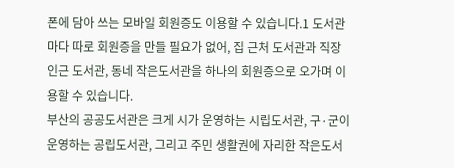폰에 담아 쓰는 모바일 회원증도 이용할 수 있습니다.1 도서관마다 따로 회원증을 만들 필요가 없어, 집 근처 도서관과 직장 인근 도서관, 동네 작은도서관을 하나의 회원증으로 오가며 이용할 수 있습니다.
부산의 공공도서관은 크게 시가 운영하는 시립도서관, 구·군이 운영하는 공립도서관, 그리고 주민 생활권에 자리한 작은도서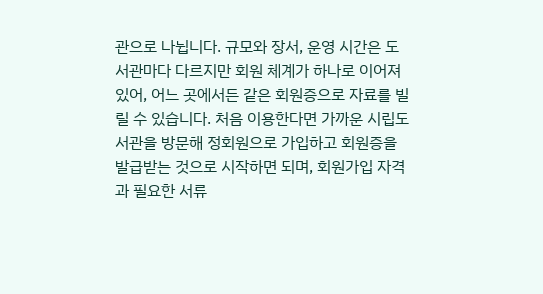관으로 나뉩니다. 규모와 장서, 운영 시간은 도서관마다 다르지만 회원 체계가 하나로 이어져 있어, 어느 곳에서든 같은 회원증으로 자료를 빌릴 수 있습니다. 처음 이용한다면 가까운 시립도서관을 방문해 정회원으로 가입하고 회원증을 발급받는 것으로 시작하면 되며, 회원가입 자격과 필요한 서류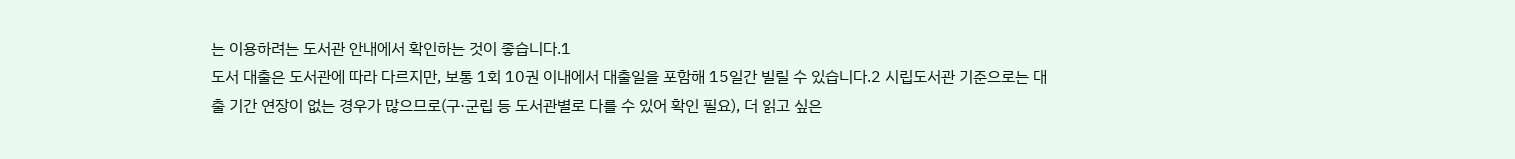는 이용하려는 도서관 안내에서 확인하는 것이 좋습니다.1
도서 대출은 도서관에 따라 다르지만, 보통 1회 10권 이내에서 대출일을 포함해 15일간 빌릴 수 있습니다.2 시립도서관 기준으로는 대출 기간 연장이 없는 경우가 많으므로(구·군립 등 도서관별로 다를 수 있어 확인 필요), 더 읽고 싶은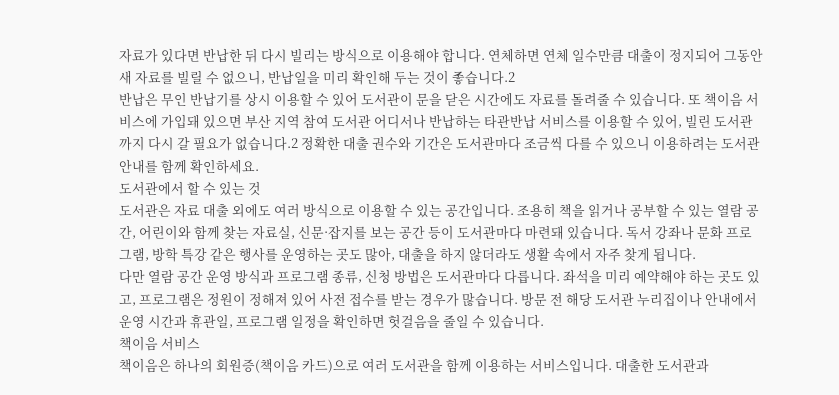자료가 있다면 반납한 뒤 다시 빌리는 방식으로 이용해야 합니다. 연체하면 연체 일수만큼 대출이 정지되어 그동안 새 자료를 빌릴 수 없으니, 반납일을 미리 확인해 두는 것이 좋습니다.2
반납은 무인 반납기를 상시 이용할 수 있어 도서관이 문을 닫은 시간에도 자료를 돌려줄 수 있습니다. 또 책이음 서비스에 가입돼 있으면 부산 지역 참여 도서관 어디서나 반납하는 타관반납 서비스를 이용할 수 있어, 빌린 도서관까지 다시 갈 필요가 없습니다.2 정확한 대출 권수와 기간은 도서관마다 조금씩 다를 수 있으니 이용하려는 도서관 안내를 함께 확인하세요.
도서관에서 할 수 있는 것
도서관은 자료 대출 외에도 여러 방식으로 이용할 수 있는 공간입니다. 조용히 책을 읽거나 공부할 수 있는 열람 공간, 어린이와 함께 찾는 자료실, 신문·잡지를 보는 공간 등이 도서관마다 마련돼 있습니다. 독서 강좌나 문화 프로그램, 방학 특강 같은 행사를 운영하는 곳도 많아, 대출을 하지 않더라도 생활 속에서 자주 찾게 됩니다.
다만 열람 공간 운영 방식과 프로그램 종류, 신청 방법은 도서관마다 다릅니다. 좌석을 미리 예약해야 하는 곳도 있고, 프로그램은 정원이 정해져 있어 사전 접수를 받는 경우가 많습니다. 방문 전 해당 도서관 누리집이나 안내에서 운영 시간과 휴관일, 프로그램 일정을 확인하면 헛걸음을 줄일 수 있습니다.
책이음 서비스
책이음은 하나의 회원증(책이음 카드)으로 여러 도서관을 함께 이용하는 서비스입니다. 대출한 도서관과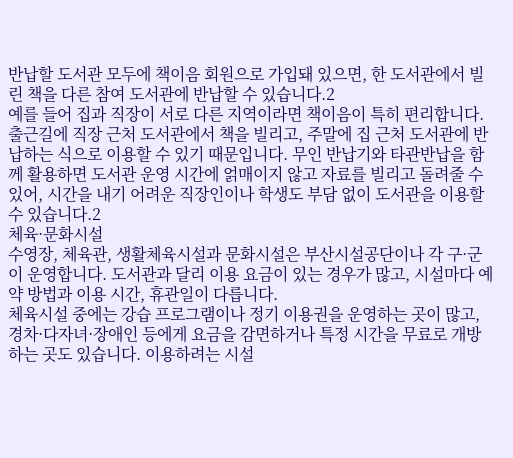반납할 도서관 모두에 책이음 회원으로 가입돼 있으면, 한 도서관에서 빌린 책을 다른 참여 도서관에 반납할 수 있습니다.2
예를 들어 집과 직장이 서로 다른 지역이라면 책이음이 특히 편리합니다. 출근길에 직장 근처 도서관에서 책을 빌리고, 주말에 집 근처 도서관에 반납하는 식으로 이용할 수 있기 때문입니다. 무인 반납기와 타관반납을 함께 활용하면 도서관 운영 시간에 얽매이지 않고 자료를 빌리고 돌려줄 수 있어, 시간을 내기 어려운 직장인이나 학생도 부담 없이 도서관을 이용할 수 있습니다.2
체육·문화시설
수영장, 체육관, 생활체육시설과 문화시설은 부산시설공단이나 각 구·군이 운영합니다. 도서관과 달리 이용 요금이 있는 경우가 많고, 시설마다 예약 방법과 이용 시간, 휴관일이 다릅니다.
체육시설 중에는 강습 프로그램이나 정기 이용권을 운영하는 곳이 많고, 경차·다자녀·장애인 등에게 요금을 감면하거나 특정 시간을 무료로 개방하는 곳도 있습니다. 이용하려는 시설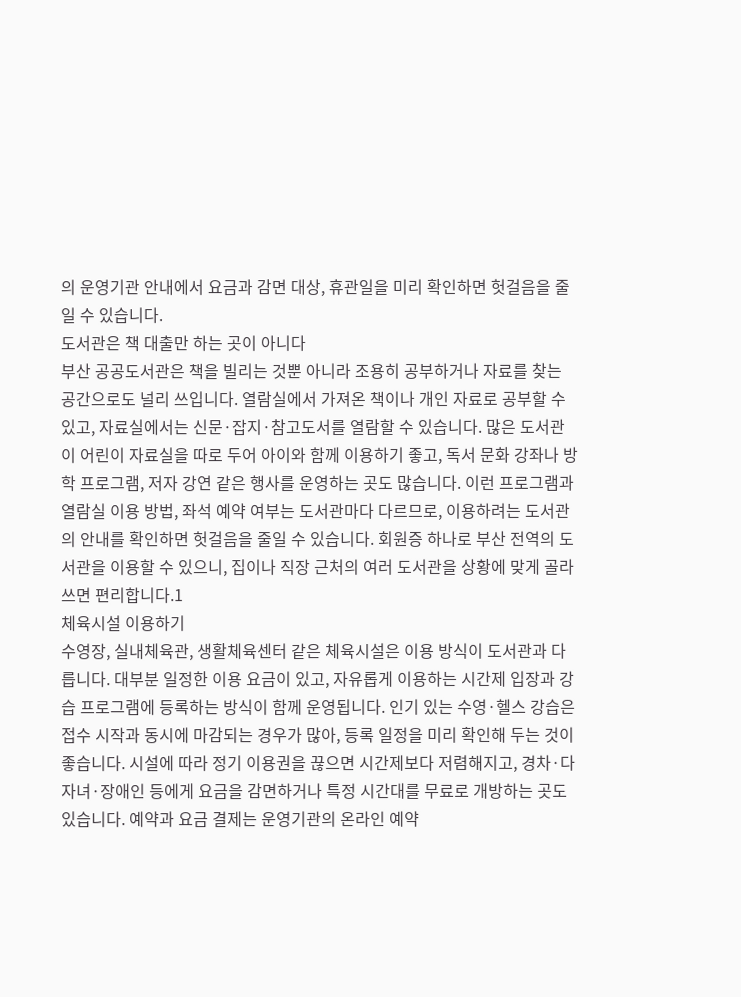의 운영기관 안내에서 요금과 감면 대상, 휴관일을 미리 확인하면 헛걸음을 줄일 수 있습니다.
도서관은 책 대출만 하는 곳이 아니다
부산 공공도서관은 책을 빌리는 것뿐 아니라 조용히 공부하거나 자료를 찾는 공간으로도 널리 쓰입니다. 열람실에서 가져온 책이나 개인 자료로 공부할 수 있고, 자료실에서는 신문·잡지·참고도서를 열람할 수 있습니다. 많은 도서관이 어린이 자료실을 따로 두어 아이와 함께 이용하기 좋고, 독서 문화 강좌나 방학 프로그램, 저자 강연 같은 행사를 운영하는 곳도 많습니다. 이런 프로그램과 열람실 이용 방법, 좌석 예약 여부는 도서관마다 다르므로, 이용하려는 도서관의 안내를 확인하면 헛걸음을 줄일 수 있습니다. 회원증 하나로 부산 전역의 도서관을 이용할 수 있으니, 집이나 직장 근처의 여러 도서관을 상황에 맞게 골라 쓰면 편리합니다.1
체육시설 이용하기
수영장, 실내체육관, 생활체육센터 같은 체육시설은 이용 방식이 도서관과 다릅니다. 대부분 일정한 이용 요금이 있고, 자유롭게 이용하는 시간제 입장과 강습 프로그램에 등록하는 방식이 함께 운영됩니다. 인기 있는 수영·헬스 강습은 접수 시작과 동시에 마감되는 경우가 많아, 등록 일정을 미리 확인해 두는 것이 좋습니다. 시설에 따라 정기 이용권을 끊으면 시간제보다 저렴해지고, 경차·다자녀·장애인 등에게 요금을 감면하거나 특정 시간대를 무료로 개방하는 곳도 있습니다. 예약과 요금 결제는 운영기관의 온라인 예약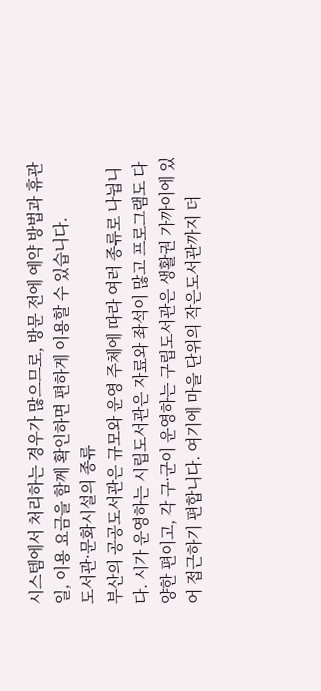시스템에서 처리하는 경우가 많으므로, 방문 전에 예약 방법과 휴관일, 이용 요금을 함께 확인하면 편하게 이용할 수 있습니다.
도서관·문화시설의 종류
부산의 공공도서관은 규모와 운영 주체에 따라 여러 종류로 나뉩니다. 시가 운영하는 시립도서관은 자료와 좌석이 많고 프로그램도 다양한 편이고, 각 구·군이 운영하는 구립도서관은 생활권 가까이에 있어 접근하기 편합니다. 여기에 마을 단위의 작은도서관까지 더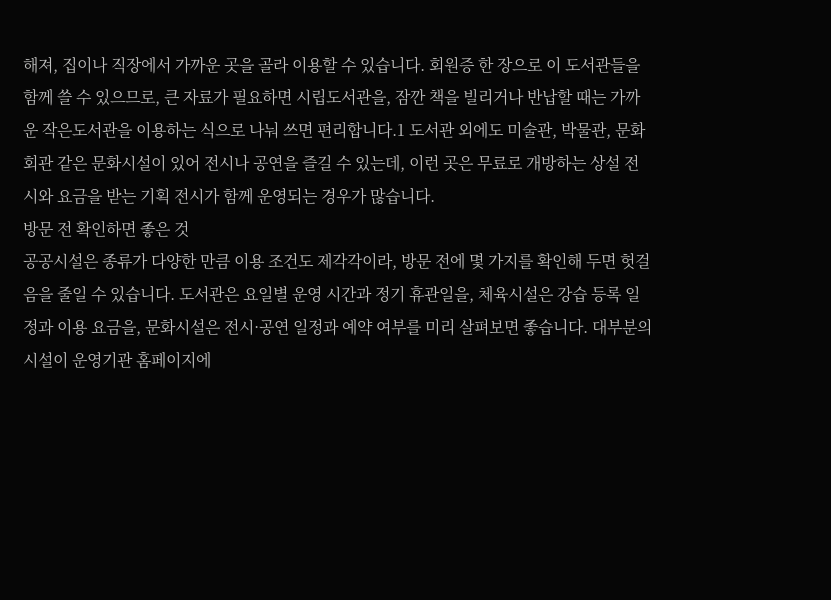해져, 집이나 직장에서 가까운 곳을 골라 이용할 수 있습니다. 회원증 한 장으로 이 도서관들을 함께 쓸 수 있으므로, 큰 자료가 필요하면 시립도서관을, 잠깐 책을 빌리거나 반납할 때는 가까운 작은도서관을 이용하는 식으로 나눠 쓰면 편리합니다.1 도서관 외에도 미술관, 박물관, 문화회관 같은 문화시설이 있어 전시나 공연을 즐길 수 있는데, 이런 곳은 무료로 개방하는 상설 전시와 요금을 받는 기획 전시가 함께 운영되는 경우가 많습니다.
방문 전 확인하면 좋은 것
공공시설은 종류가 다양한 만큼 이용 조건도 제각각이라, 방문 전에 몇 가지를 확인해 두면 헛걸음을 줄일 수 있습니다. 도서관은 요일별 운영 시간과 정기 휴관일을, 체육시설은 강습 등록 일정과 이용 요금을, 문화시설은 전시·공연 일정과 예약 여부를 미리 살펴보면 좋습니다. 대부분의 시설이 운영기관 홈페이지에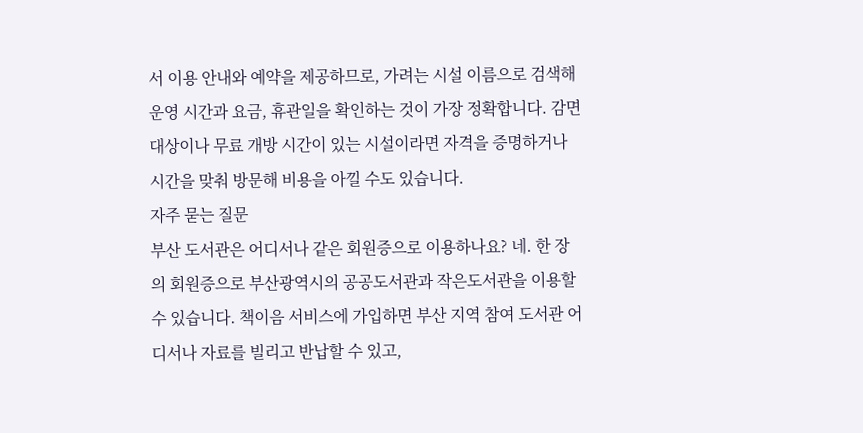서 이용 안내와 예약을 제공하므로, 가려는 시설 이름으로 검색해 운영 시간과 요금, 휴관일을 확인하는 것이 가장 정확합니다. 감면 대상이나 무료 개방 시간이 있는 시설이라면 자격을 증명하거나 시간을 맞춰 방문해 비용을 아낄 수도 있습니다.
자주 묻는 질문
부산 도서관은 어디서나 같은 회원증으로 이용하나요? 네. 한 장의 회원증으로 부산광역시의 공공도서관과 작은도서관을 이용할 수 있습니다. 책이음 서비스에 가입하면 부산 지역 참여 도서관 어디서나 자료를 빌리고 반납할 수 있고,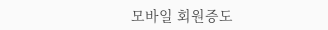모바일 회원증도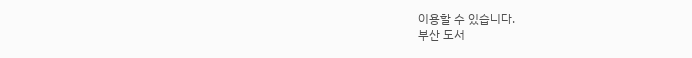이용할 수 있습니다.
부산 도서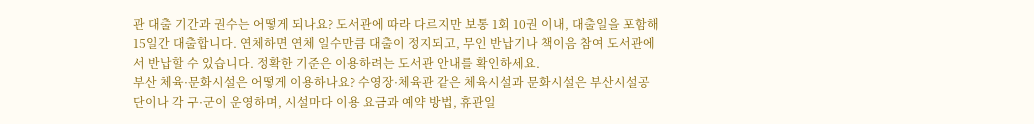관 대출 기간과 권수는 어떻게 되나요? 도서관에 따라 다르지만 보통 1회 10권 이내, 대출일을 포함해 15일간 대출합니다. 연체하면 연체 일수만큼 대출이 정지되고, 무인 반납기나 책이음 참여 도서관에서 반납할 수 있습니다. 정확한 기준은 이용하려는 도서관 안내를 확인하세요.
부산 체육·문화시설은 어떻게 이용하나요? 수영장·체육관 같은 체육시설과 문화시설은 부산시설공단이나 각 구·군이 운영하며, 시설마다 이용 요금과 예약 방법, 휴관일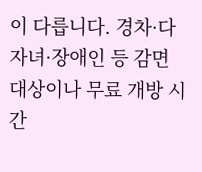이 다릅니다. 경차·다자녀·장애인 등 감면 대상이나 무료 개방 시간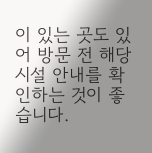이 있는 곳도 있어 방문 전 해당 시설 안내를 확인하는 것이 좋습니다.